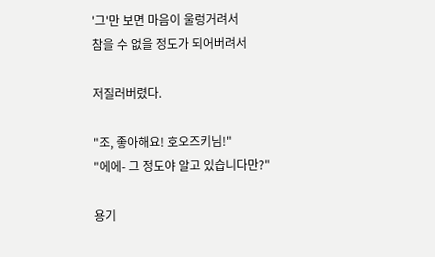'그'만 보면 마음이 울렁거려서
참을 수 없을 정도가 되어버려서

저질러버렸다.

"조, 좋아해요! 호오즈키님!"
"에에- 그 정도야 알고 있습니다만?"

용기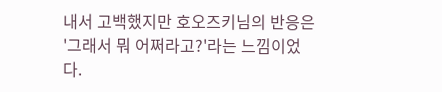내서 고백했지만 호오즈키님의 반응은 '그래서 뭐 어쩌라고?'라는 느낌이었다.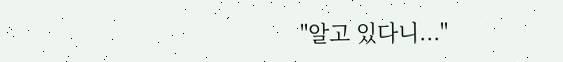"알고 있다니..."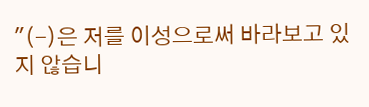"(-)은 저를 이성으로써 바라보고 있지 않습니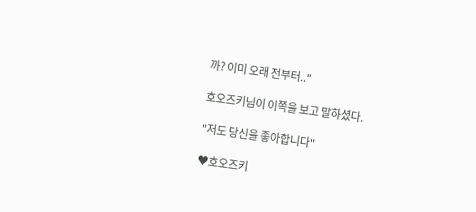까? 이미 오래 전부터.."

호오즈키님이 이쪽을 보고 말하셨다.

"저도 당신을 좋아합니다"

♥호오즈키